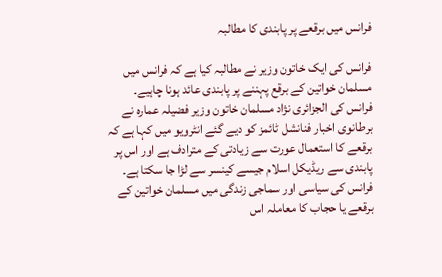فرانس میں برقعے پر پابندی کا مطالبہ

فرانس کی ایک خاتون وزیر نے مطالبہ کیا ہے کہ فرانس میں مسلمان خواتین کے برقع پہننے پر پابندی عائد ہونا چاہیے۔
فرانس کی الجزائری نژاد مسلمان خاتون وزیر فضیلہ عمارہ نے برطانوی اخبار فنانشل ٹائمز کو دیے گئے انٹرویو میں کہا ہے کہ برقعے کا استعمال عورت سے زیادتی کے مترادف ہے اور اس پر پابندی سے ریڈیکل اسلام جیسے کینسر سے لڑا جا سکتا ہے۔
فرانس کی سیاسی اور سماجی زندگی میں مسلمان خواتین کے برقعے یا حجاب کا معاملہ اس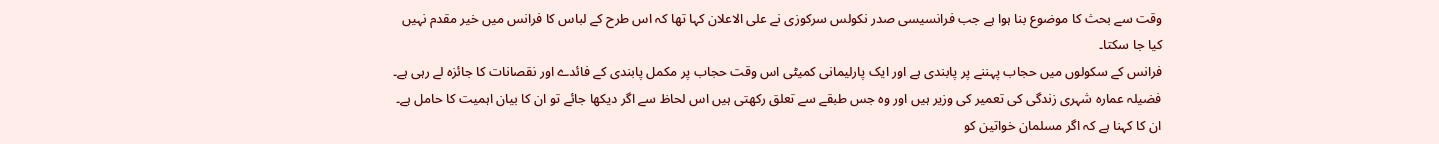وقت سے بحث کا موضوع بنا ہوا ہے جب فرانسیسی صدر نکولس سرکوزی نے علی الاعلان کہا تھا کہ اس طرح کے لباس کا فرانس میں خیر مقدم نہیں کیا جا سکتا۔
فرانس کے سکولوں میں حجاب پہننے پر پابندی ہے اور ایک پارلیمانی کمیٹی اس وقت حجاب پر مکمل پابندی کے فائدے اور نقصانات کا جائزہ لے رہی ہے۔
فضیلہ عمارہ شہری زندگی کی تعمیر کی وزیر ہیں اور وہ جس طبقے سے تعلق رکھتی ہیں اس لحاظ سے اگر دیکھا جائے تو ان کا بیان اہمیت کا حامل ہے۔ ان کا کہنا ہے کہ اگر مسلمان خواتین کو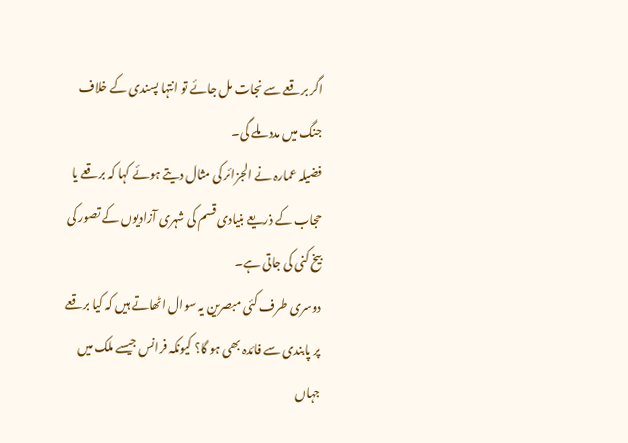اگر برقعے سے نجات مل جائے تو انتہا پسندی کے خلاف جنگ میں مدد ملے گی۔
فضیلہ عمارہ نے الجزائر کی مثال دیتے ہوئے کہا کہ برقعے یا حجاب کے ذریعے بنیادی قسم کی شہری آزادیوں کے تصور کی بیخ کنی کی جاتی ہے۔
دوسری طرف کئی مبصرین یہ سوال اٹھاتے ہیں کہ کیا برقعے پر پابندی سے فائدہ بھی ہو گا؟ کیونکہ فرانس جیسے ملک میں جہاں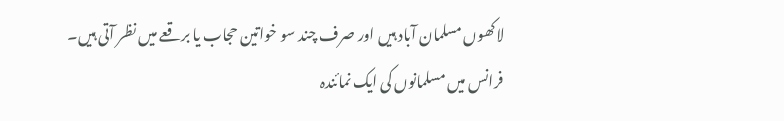لاکھوں مسلمان آباد ہیں اور صرف چند سو خواتین حجاب یا برقعے میں نظر آتی ہیں۔
فرانس میں مسلمانوں کی ایک نمائندہ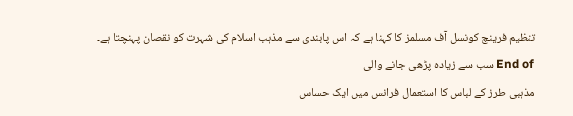تنظیم فرینچ کونسل آف مسلمز کا کہنا ہے کہ اس پابندی سے مذہب اسلام کی شہرت کو نقصان پہنچتا ہے۔
End of سب سے زیادہ پڑھی جانے والی
مذہبی طرز کے لباس کا استعمال فرانس میں ایک حساس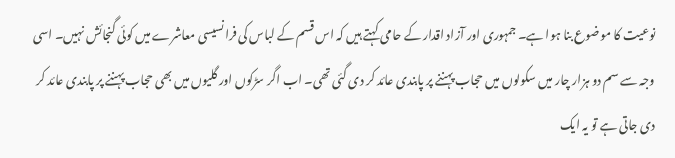نوعیت کا موضوع بنا ہوا ہے۔ جمہوری اور آزاد اقدار کے حامی کہتے ہیں کہ اس قسم کے لباس کی فرانسیسی معاشرے میں کوئی گنجائش نہیں۔ اسی وجہ سے سم دو ہزار چار میں سکولوں میں حجاب پہننے پر پابندی عائد کر دی گئی تھی۔ اب اگر سڑکوں اور گلیوں میں بھی حجاب پہننے پر پابندی عائد کر دی جاتی ہے تو یہ ایک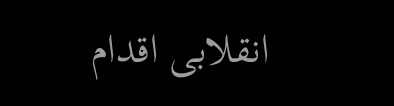انقلابی اقدام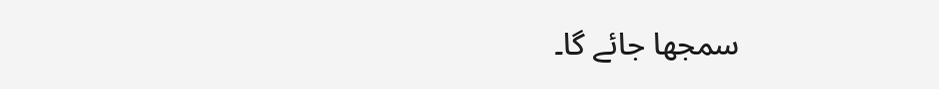سمجھا جائے گا۔